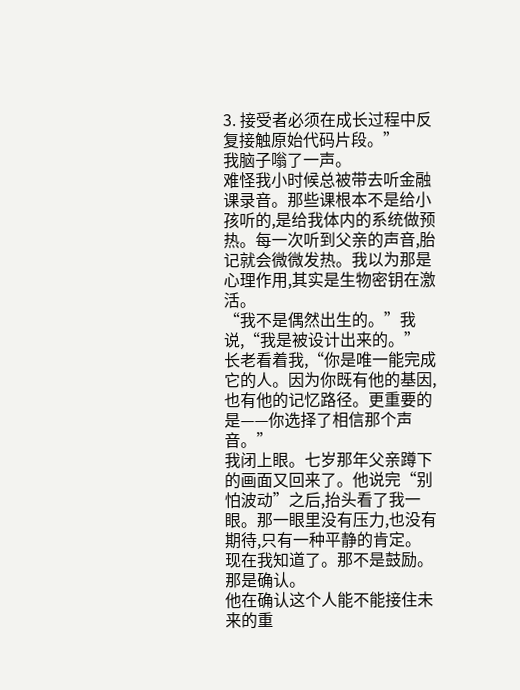3. 接受者必须在成长过程中反复接触原始代码片段。”
我脑子嗡了一声。
难怪我小时候总被带去听金融课录音。那些课根本不是给小孩听的,是给我体内的系统做预热。每一次听到父亲的声音,胎记就会微微发热。我以为那是心理作用,其实是生物密钥在激活。
“我不是偶然出生的。”我说,“我是被设计出来的。”
长老看着我,“你是唯一能完成它的人。因为你既有他的基因,也有他的记忆路径。更重要的是——你选择了相信那个声音。”
我闭上眼。七岁那年父亲蹲下的画面又回来了。他说完“别怕波动”之后,抬头看了我一眼。那一眼里没有压力,也没有期待,只有一种平静的肯定。
现在我知道了。那不是鼓励。那是确认。
他在确认这个人能不能接住未来的重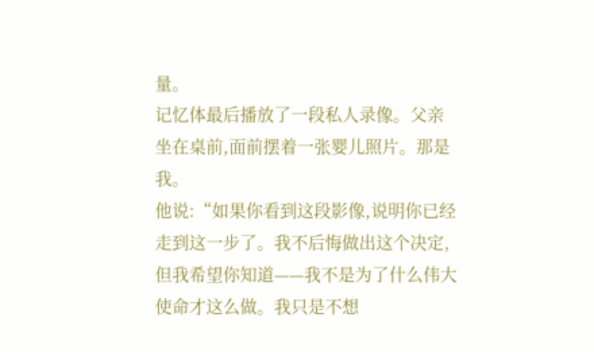量。
记忆体最后播放了一段私人录像。父亲坐在桌前,面前摆着一张婴儿照片。那是我。
他说:“如果你看到这段影像,说明你已经走到这一步了。我不后悔做出这个决定,但我希望你知道——我不是为了什么伟大使命才这么做。我只是不想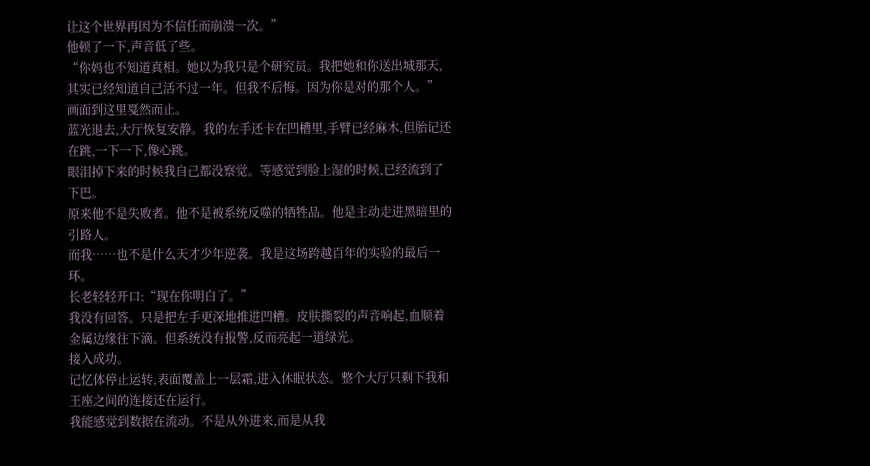让这个世界再因为不信任而崩溃一次。”
他顿了一下,声音低了些。
“你妈也不知道真相。她以为我只是个研究员。我把她和你送出城那天,其实已经知道自己活不过一年。但我不后悔。因为你是对的那个人。”
画面到这里戛然而止。
蓝光退去,大厅恢复安静。我的左手还卡在凹槽里,手臂已经麻木,但胎记还在跳,一下一下,像心跳。
眼泪掉下来的时候我自己都没察觉。等感觉到脸上湿的时候,已经流到了下巴。
原来他不是失败者。他不是被系统反噬的牺牲品。他是主动走进黑暗里的引路人。
而我……也不是什么天才少年逆袭。我是这场跨越百年的实验的最后一环。
长老轻轻开口:“现在你明白了。”
我没有回答。只是把左手更深地推进凹槽。皮肤撕裂的声音响起,血顺着金属边缘往下滴。但系统没有报警,反而亮起一道绿光。
接入成功。
记忆体停止运转,表面覆盖上一层霜,进入休眠状态。整个大厅只剩下我和王座之间的连接还在运行。
我能感觉到数据在流动。不是从外进来,而是从我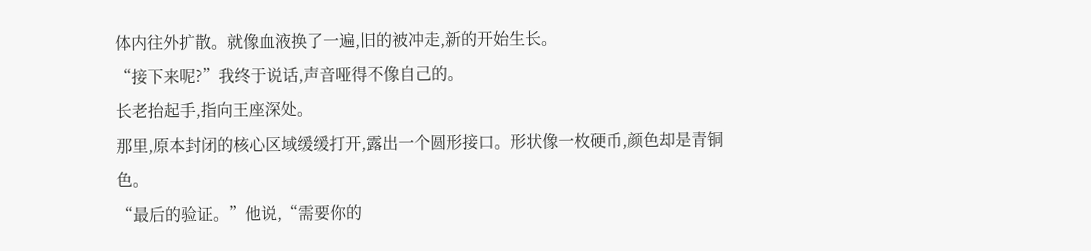体内往外扩散。就像血液换了一遍,旧的被冲走,新的开始生长。
“接下来呢?”我终于说话,声音哑得不像自己的。
长老抬起手,指向王座深处。
那里,原本封闭的核心区域缓缓打开,露出一个圆形接口。形状像一枚硬币,颜色却是青铜色。
“最后的验证。”他说,“需要你的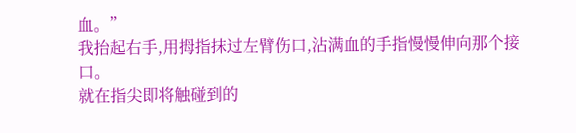血。”
我抬起右手,用拇指抹过左臂伤口,沾满血的手指慢慢伸向那个接口。
就在指尖即将触碰到的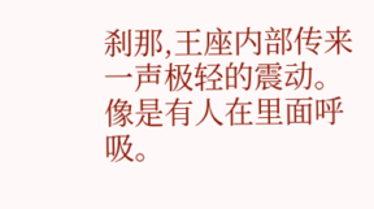刹那,王座内部传来一声极轻的震动。
像是有人在里面呼吸。